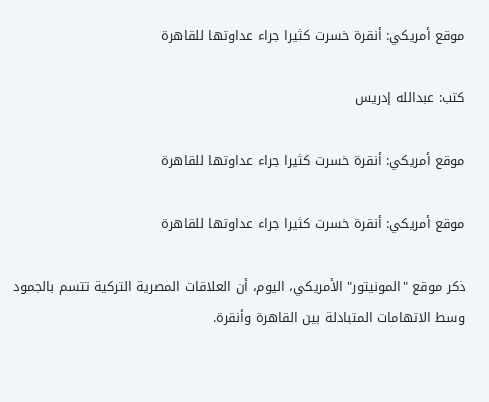موقع أمريكي: أنقرة خسرت كثيرا جراء عداوتها للقاهرة

كتب: عبدالله إدريس

موقع أمريكي: أنقرة خسرت كثيرا جراء عداوتها للقاهرة

موقع أمريكي: أنقرة خسرت كثيرا جراء عداوتها للقاهرة

ذكر موقع "المونيتور" الأمريكي، اليوم، أن العلاقات المصرية التركية تتسم بالجمود وسط الاتهامات المتبادلة بين القاهرة وأنقرة.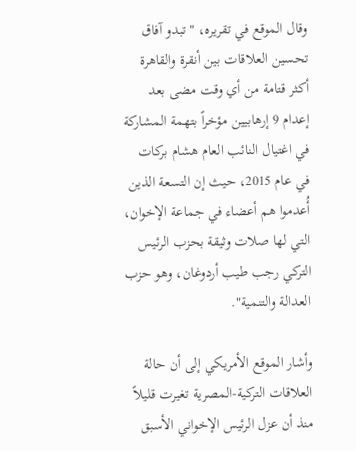وقال الموقع في تقريره، "تبدو آفاق تحسين العلاقات بين أنقرة والقاهرة أكثر قتامة من أي وقت مضى بعد إعدام 9 إرهابيين مؤخراً بتهمة المشاركة في اغتيال النائب العام هشام بركات في عام 2015، حيث إن التسعة الذين أُعدموا هم أعضاء في جماعة الإخوان، التي لها صلات وثيقة بحزب الرئيس التركي رجب طيب أردوغان، وهو حزب العدالة والتنمية".

وأشار الموقع الأمريكي إلى أن حالة العلاقات التركية-المصرية تغيرت قليلاً منذ أن عزل الرئيس الإخواني الأسبق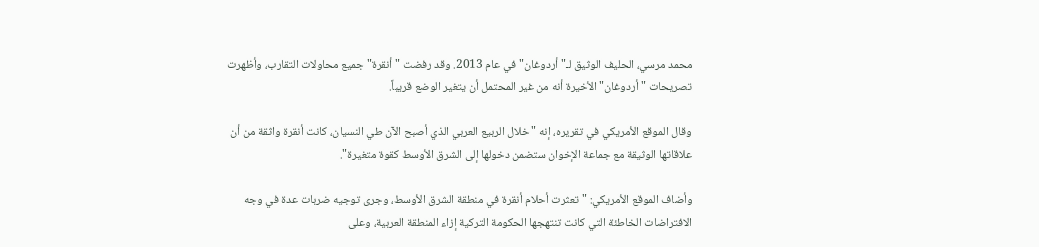محمد مرسي، الحليف الوثيق لـ"أردوغان" في عام 2013. وقد رفضت "أنقرة" جميع محاولات التقارب، وأظهرت تصريحات "أردوغان" الأخيرة أنه من غير المحتمل أن يتغير الوضع قريباً.

وقال الموقع الأمريكي في تقريره، إنه "خلال الربيع العربي الذي أصبح الآن طي النسيان، كانت أنقرة واثقة من أن علاقاتها الوثيقة مع جماعة الإخوان ستضمن دخولها إلى الشرق الأوسط كقوة متغيرة".

وأضاف الموقع الأمريكي: "تعثرت أحلام أنقرة في منطقة الشرق الأوسط، وجرى توجيه ضربات عدة في وجه الافتراضات الخاطئة التي كانت تنتهجها الحكومة التركية إزاء المنطقة العربية، وعلى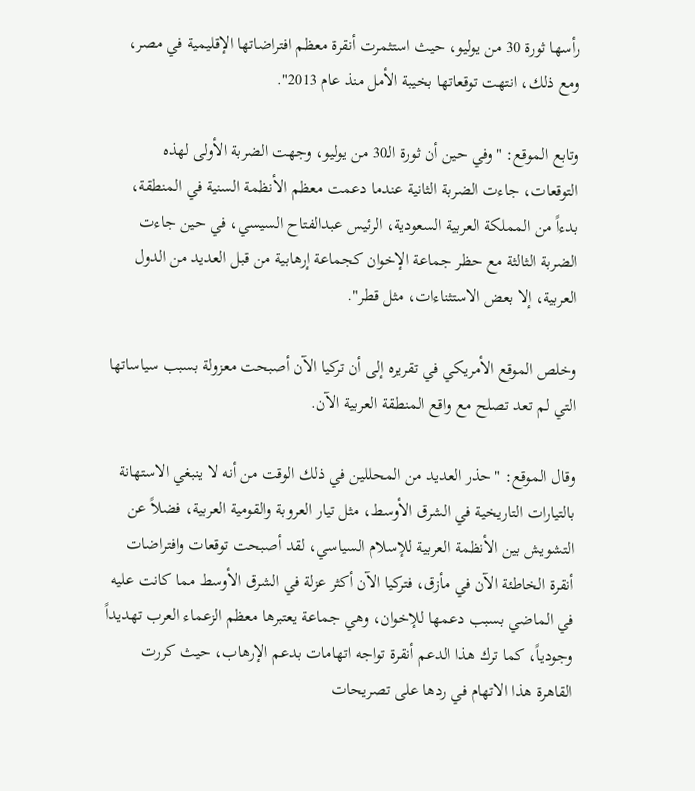رأسها ثورة 30 من يوليو، حيث استثمرت أنقرة معظم افتراضاتها الإقليمية في مصر، ومع ذلك، انتهت توقعاتها بخيبة الأمل منذ عام 2013".

وتابع الموقع: "وفي حين أن ثورة الـ30 من يوليو، وجهت الضربة الأولى لهذه التوقعات، جاءت الضربة الثانية عندما دعمت معظم الأنظمة السنية في المنطقة، بدءاً من المملكة العربية السعودية، الرئيس عبدالفتاح السيسي، في حين جاءت الضربة الثالثة مع حظر جماعة الإخوان كجماعة إرهابية من قبل العديد من الدول العربية، إلا بعض الاستثناءات، مثل قطر".

وخلص الموقع الأمريكي في تقريره إلى أن تركيا الآن أصبحت معزولة بسبب سياساتها التي لم تعد تصلح مع واقع المنطقة العربية الآن.

وقال الموقع: "حذر العديد من المحللين في ذلك الوقت من أنه لا ينبغي الاستهانة بالتيارات التاريخية في الشرق الأوسط، مثل تيار العروبة والقومية العربية، فضلاً عن التشويش بين الأنظمة العربية للإسلام السياسي، لقد أصبحت توقعات وافتراضات أنقرة الخاطئة الآن في مأزق، فتركيا الآن أكثر عزلة في الشرق الأوسط مما كانت عليه في الماضي بسبب دعمها للإخوان، وهي جماعة يعتبرها معظم الزعماء العرب تهديداً وجودياً، كما ترك هذا الدعم أنقرة تواجه اتهامات بدعم الإرهاب، حيث كررت القاهرة هذا الاتهام في ردها على تصريحات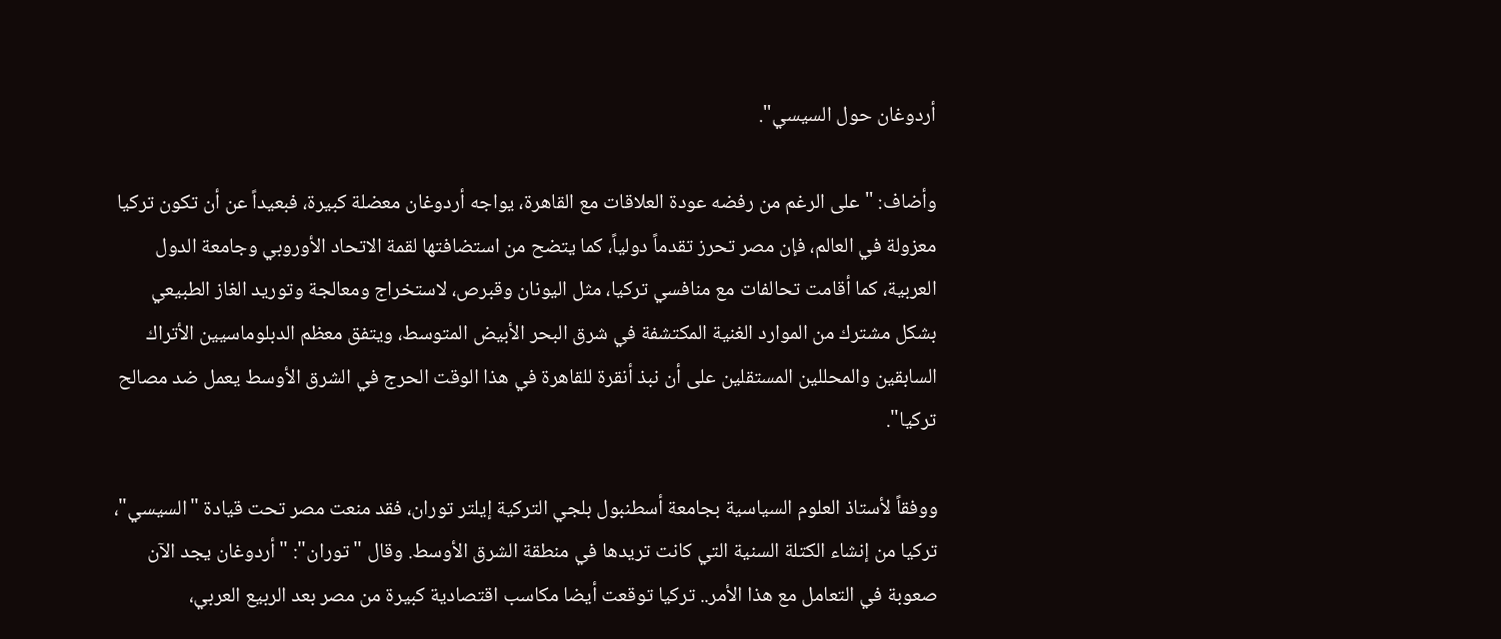أردوغان حول السيسي".

وأضاف: "على الرغم من رفضه عودة العلاقات مع القاهرة، يواجه أردوغان معضلة كبيرة، فبعيداً عن أن تكون تركيا معزولة في العالم، فإن مصر تحرز تقدماً دولياً، كما يتضح من استضافتها لقمة الاتحاد الأوروبي وجامعة الدول العربية، كما أقامت تحالفات مع منافسي تركيا، مثل اليونان وقبرص، لاستخراج ومعالجة وتوريد الغاز الطبيعي بشكل مشترك من الموارد الغنية المكتشفة في شرق البحر الأبيض المتوسط، ويتفق معظم الدبلوماسيين الأتراك السابقين والمحللين المستقلين على أن نبذ أنقرة للقاهرة في هذا الوقت الحرج في الشرق الأوسط يعمل ضد مصالح تركيا".

ووفقاً لأستاذ العلوم السياسية بجامعة أسطنبول بلجي التركية إيلتر توران، فقد منعت مصر تحت قيادة "السيسي"، تركيا من إنشاء الكتلة السنية التي كانت تريدها في منطقة الشرق الأوسط. وقال "توران": "أردوغان يجد الآن صعوبة في التعامل مع هذا الأمر.. تركيا توقعت أيضا مكاسب اقتصادية كبيرة من مصر بعد الربيع العربي،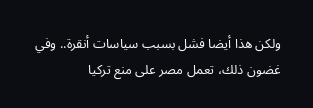ولكن هذا أيضا فشل بسبب سياسات أنقرة.. وفي غضون ذلك، تعمل مصر على منع تركيا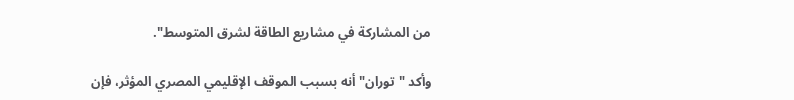من المشاركة في مشاريع الطاقة لشرق المتوسط".

وأكد "توران" أنه بسبب الموقف الإقليمي المصري المؤثر، فإن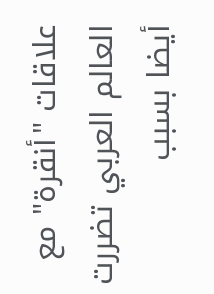علاقات "أنقرة" مع العالم العربي تضررت أيضا بسبب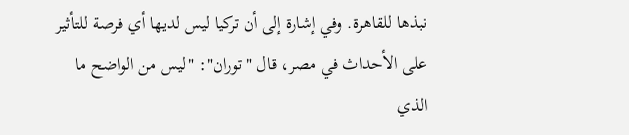نبذها للقاهرة. وفي إشارة إلى أن تركيا ليس لديها أي فرصة للتأثير على الأحداث في مصر، قال "توران": "ليس من الواضح ما الذي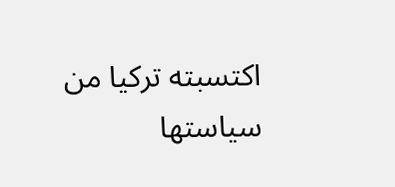اكتسبته تركيا من سياستها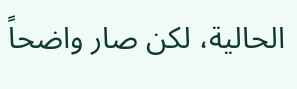الحالية، لكن صار واضحاً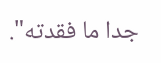جدا ما فقدته".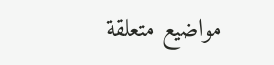مواضيع متعلقة